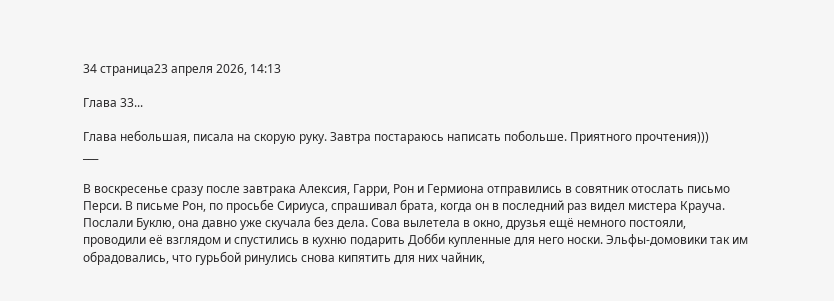34 страница23 апреля 2026, 14:13

Глава 33...

Глава небольшая, писала на скорую руку. Завтра постараюсь написать побольше. Приятного прочтения)))
___

В воскресенье сразу после завтрака Алексия, Гарри, Рон и Гермиона отправились в совятник отослать письмо Перси. В письме Рон, по просьбе Сириуса, спрашивал брата, когда он в последний раз видел мистера Крауча. Послали Буклю, она давно уже скучала без дела. Сова вылетела в окно, друзья ещё немного постояли, проводили её взглядом и спустились в кухню подарить Добби купленные для него носки. Эльфы-домовики так им обрадовались, что гурьбой ринулись снова кипятить для них чайник,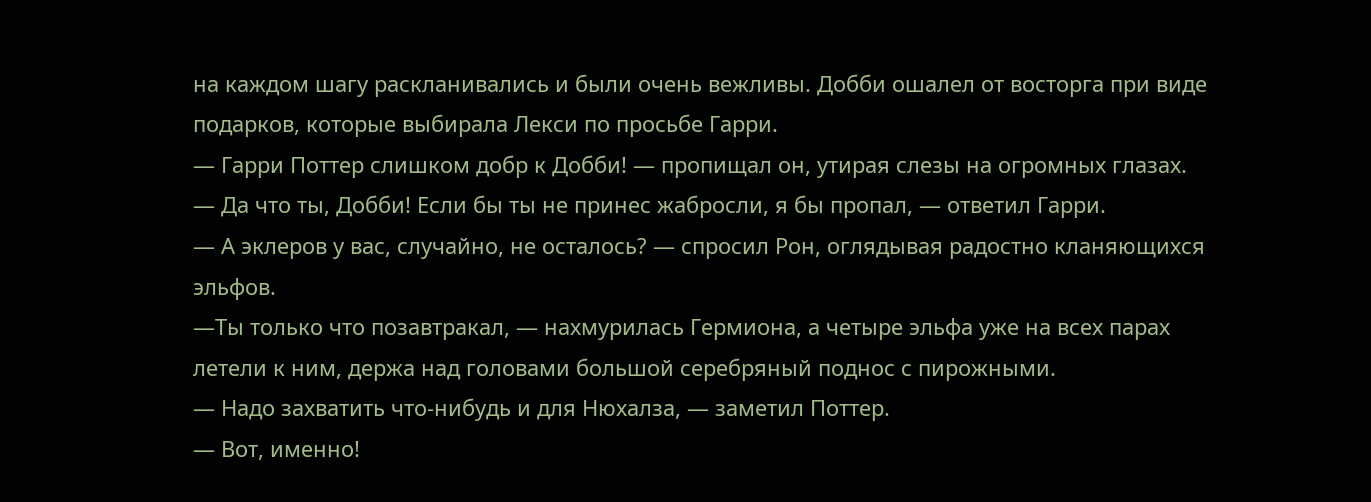на каждом шагу раскланивались и были очень вежливы. Добби ошалел от восторга при виде подарков, которые выбирала Лекси по просьбе Гарри.
— Гарри Поттер слишком добр к Добби! — пропищал он, утирая слезы на огромных глазах.
— Да что ты, Добби! Если бы ты не принес жабросли, я бы пропал, — ответил Гарри.
— А эклеров у вас, случайно, не осталось? — спросил Рон, оглядывая радостно кланяющихся эльфов.
—Ты только что позавтракал, — нахмурилась Гермиона, а четыре эльфа уже на всех парах летели к ним, держа над головами большой серебряный поднос с пирожными.
— Надо захватить что-нибудь и для Нюхалза, — заметил Поттер.
— Вот, именно!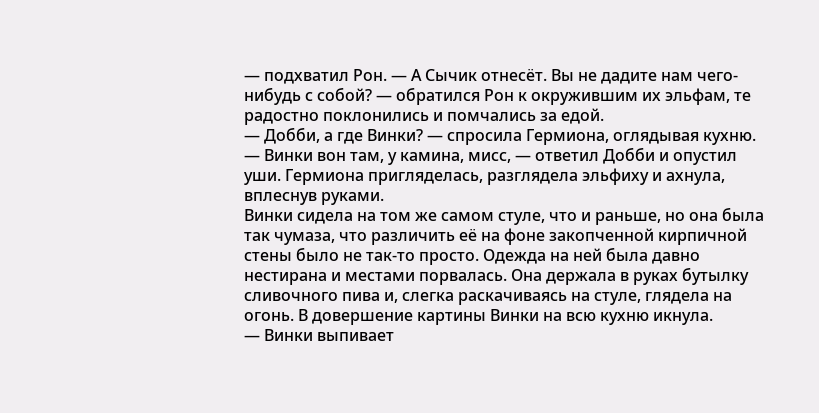— подхватил Рон. — А Сычик отнесёт. Вы не дадите нам чего-нибудь с собой? — обратился Рон к окружившим их эльфам, те радостно поклонились и помчались за едой.
— Добби, а где Винки? — спросила Гермиона, оглядывая кухню.
— Винки вон там, у камина, мисс, — ответил Добби и опустил уши. Гермиона пригляделась, разглядела эльфиху и ахнула, вплеснув руками.
Винки сидела на том же самом стуле, что и раньше, но она была так чумаза, что различить её на фоне закопченной кирпичной стены было не так-то просто. Одежда на ней была давно нестирана и местами порвалась. Она держала в руках бутылку сливочного пива и, слегка раскачиваясь на стуле, глядела на огонь. В довершение картины Винки на всю кухню икнула.
— Винки выпивает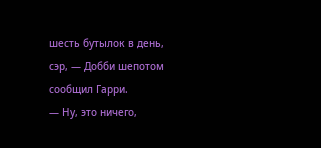шесть бутылок в день, сэр, — Добби шепотом сообщил Гарри.
— Ну, это ничего,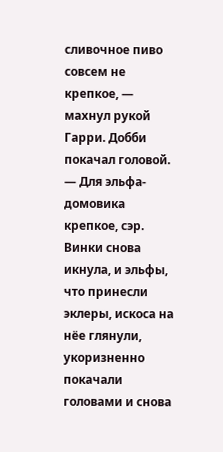сливочное пиво совсем не крепкое, — махнул рукой Гарри. Добби покачал головой.
— Для эльфа-домовика крепкое, сэр.
Винки снова икнула, и эльфы, что принесли эклеры, искоса на нёе глянули, укоризненно покачали головами и снова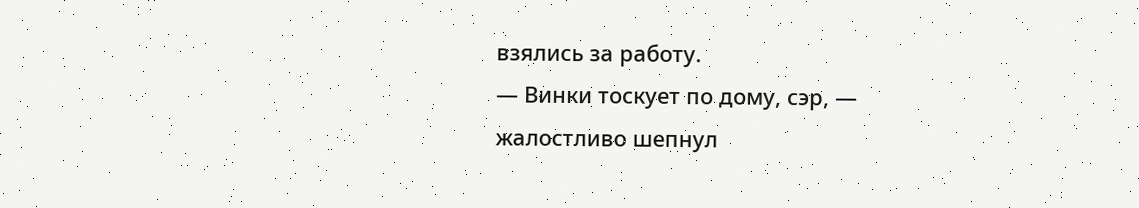взялись за работу.
— Винки тоскует по дому, сэр, — жалостливо шепнул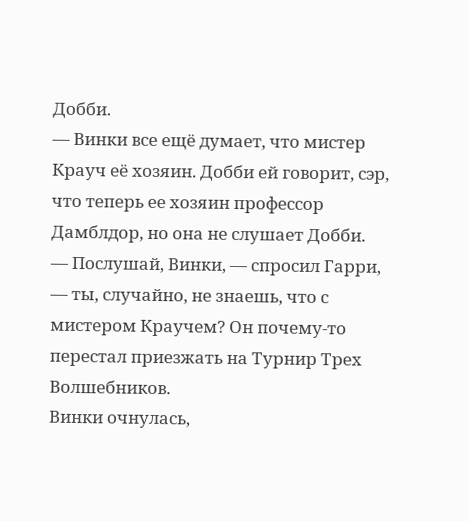Добби.
— Винки все ещё думает, что мистер Крауч её хозяин. Добби ей говорит, сэр, что теперь ее хозяин профессор Дамблдор, но она не слушает Добби.
— Послушай, Винки, — спросил Гарри, — ты, случайно, не знаешь, что с мистером Краучем? Он почему-то перестал приезжать на Турнир Трех Волшебников.
Винки очнулась,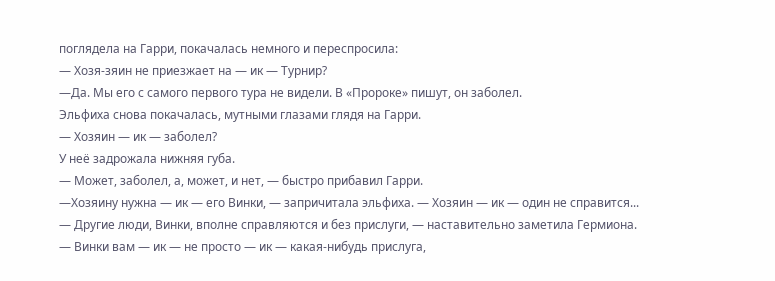поглядела на Гарри, покачалась немного и переспросила:
— Хозя-зяин не приезжает на — ик — Турнир?
—Да. Мы его с самого первого тура не видели. В «Пророке» пишут, он заболел.
Эльфиха снова покачалась, мутными глазами глядя на Гарри.
— Хозяин — ик — заболел?
У неё задрожала нижняя губа.
— Может, заболел, а, может, и нет, — быстро прибавил Гарри.
—Хозяину нужна — ик — его Винки, — запричитала эльфиха. — Хозяин — ик — один не справится...
— Другие люди, Винки, вполне справляются и без прислуги, — наставительно заметила Гермиона.
— Винки вам — ик — не просто — ик — какая-нибудь прислуга,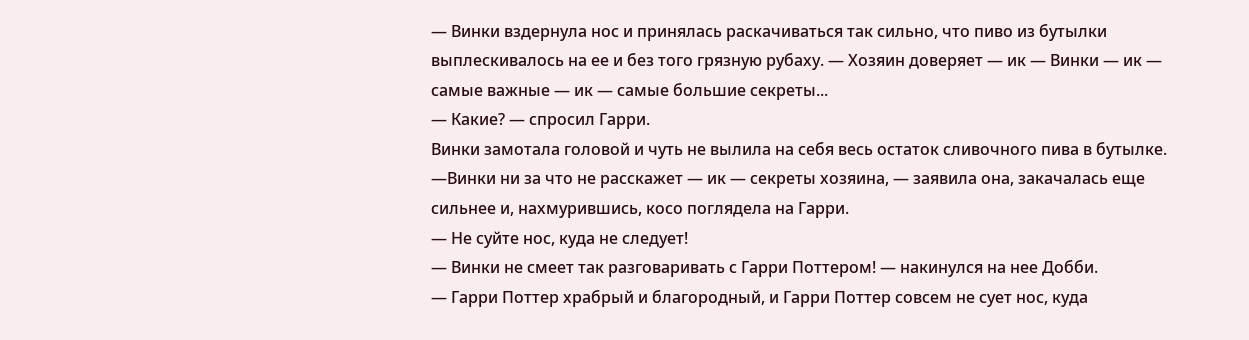— Винки вздернула нос и принялась раскачиваться так сильно, что пиво из бутылки выплескивалось на ее и без того грязную рубаху. — Хозяин доверяет — ик — Винки — ик — самые важные — ик — самые большие секреты...
— Какие? — спросил Гарри.
Винки замотала головой и чуть не вылила на себя весь остаток сливочного пива в бутылке.
—Винки ни за что не расскажет — ик — секреты хозяина, — заявила она, закачалась еще сильнее и, нахмурившись, косо поглядела на Гарри.
— Не суйте нос, куда не следует!
— Винки не смеет так разговаривать с Гарри Поттером! — накинулся на нее Добби.
— Гарри Поттер храбрый и благородный, и Гарри Поттер совсем не сует нос, куда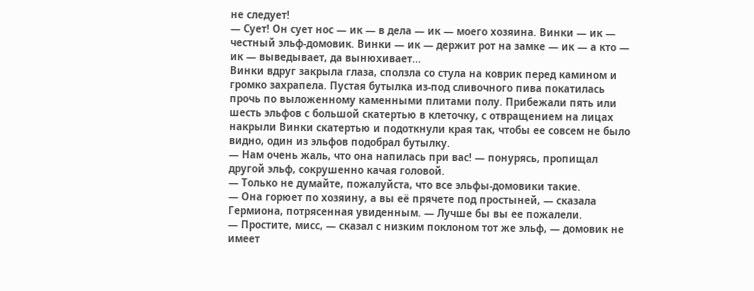не следует!
— Сует! Он сует нос — ик — в дела — ик — моего хозяина. Винки — ик — честный эльф-домовик. Винки — ик — держит рот на замке — ик — а кто — ик — выведывает, да вынюхивает...
Винки вдруг закрыла глаза, сползла со стула на коврик перед камином и громко захрапела. Пустая бутылка из-под сливочного пива покатилась прочь по выложенному каменными плитами полу. Прибежали пять или шесть эльфов с большой скатертью в клеточку, с отвращением на лицах накрыли Винки скатертью и подоткнули края так, чтобы ее совсем не было видно, один из эльфов подобрал бутылку.
— Нам очень жаль, что она напилась при вас! — понурясь, пропищал другой эльф, сокрушенно качая головой.
— Только не думайте, пожалуйста, что все эльфы-домовики такие.
— Она горюет по хозяину, а вы её прячете под простыней, — сказала Гермиона, потрясенная увиденным. — Лучше бы вы ее пожалели.
— Простите, мисс, — сказал с низким поклоном тот же эльф, — домовик не имеет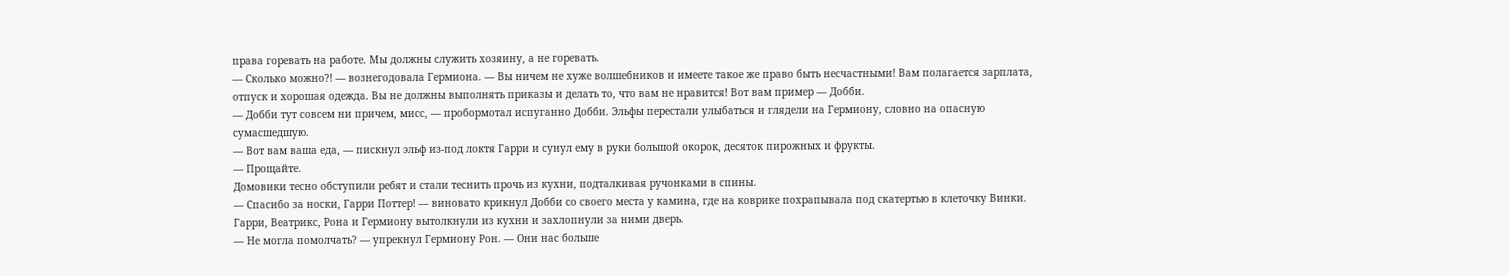права горевать на работе. Мы должны служить хозяину, а не горевать.
— Сколько можно?! — вознегодовала Гермиона. — Вы ничем не хуже волшебников и имеете такое же право быть несчастными! Вам полагается зарплата, отпуск и хорошая одежда. Вы не должны выполнять приказы и делать то, что вам не нравится! Вот вам пример — Добби.
— Добби тут совсем ни причем, мисс, — пробормотал испуганно Добби. Эльфы перестали улыбаться и глядели на Гермиону, словно на опасную сумасшедшую.
— Вот вам ваша еда, — пискнул эльф из-под локтя Гарри и сунул ему в руки большой окорок, десяток пирожных и фрукты.
— Прощайте.
Домовики тесно обступили ребят и стали теснить прочь из кухни, подталкивая ручонками в спины.
— Спасибо за носки, Гарри Поттер! — виновато крикнул Добби со своего места у камина, где на коврике похрапывала под скатертью в клеточку Винки. Гарри, Веатрикс, Рона и Гермиону вытолкнули из кухни и захлопнули за ними дверь.
— Не могла помолчать? — упрекнул Гермиону Рон. — Они нас больше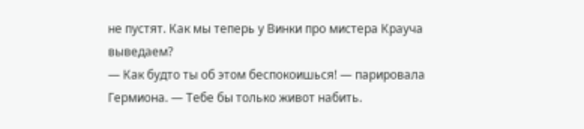не пустят. Как мы теперь у Винки про мистера Крауча выведаем?
— Как будто ты об этом беспокоишься! — парировала Гермиона. — Тебе бы только живот набить.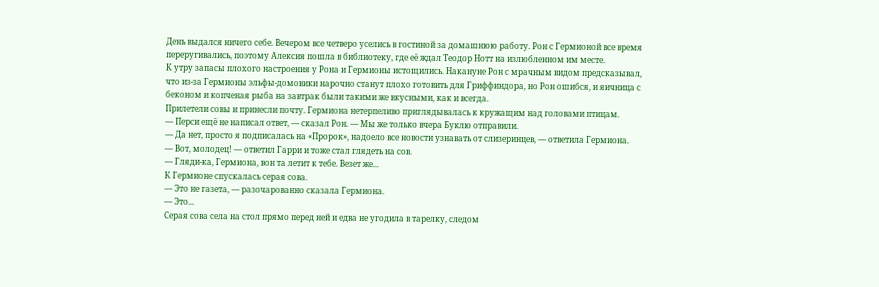День выдался ничего себе. Вечером все четверо уселись в гостиной за домашнюю работу. Рон с Гермионой все время переругивались, поэтому Алексия пошла в библиотеку, где её ждал Теодор Нотт на излюбленном им месте.
К утру запасы плохого настроения у Рона и Гермионы истощились. Накануне Рон с мрачным видом предсказывал, что из-за Гермионы эльфы-домовики нарочно станут плохо готовить для Гриффиндора, но Рон ошибся, и яичница с беконом и копченая рыба на завтрак были такими же вкусными, как и всегда.
Прилетели совы и принесли почту. Гермиона нетерпеливо приглядывалась к кружащим над головами птицам.
— Перси ещё не написал ответ, — сказал Рон. — Мы же только вчера Буклю отправили.
— Да нет, просто я подписалась на «Пророк», надоело все новости узнавать от слизеринцев, — ответила Гермиона.
— Вот, молодец! — ответил Гарри и тоже стал глядеть на сов.
— Гляди-ка, Гермиона, вон та летит к тебе. Везет же...
К Гермионе спускалась серая сова.
— Это не газета, — разочарованно сказала Гермиона.
— Это...
Серая сова села на стол прямо перед ней и едва не угодила в тарелку, следом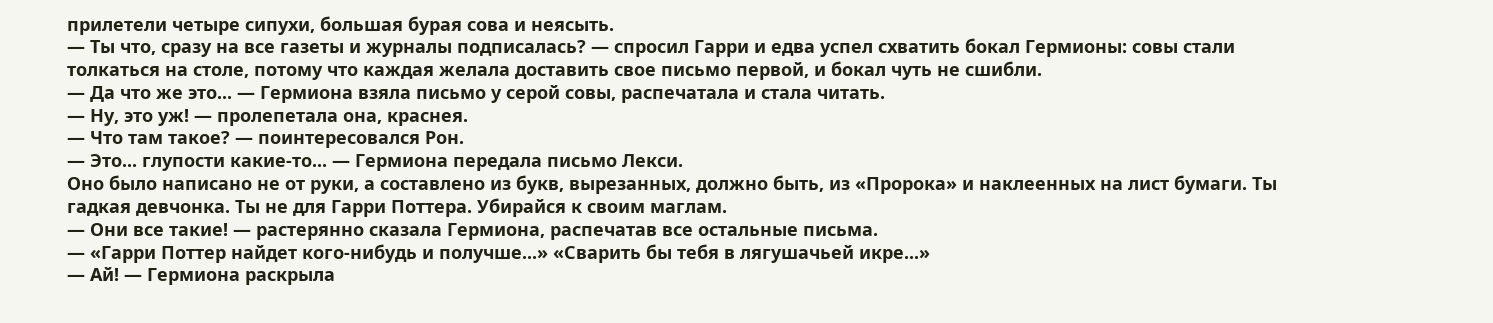прилетели четыре сипухи, большая бурая сова и неясыть.
— Ты что, сразу на все газеты и журналы подписалась? — спросил Гарри и едва успел схватить бокал Гермионы: совы стали толкаться на столе, потому что каждая желала доставить свое письмо первой, и бокал чуть не сшибли.
— Да что же это... — Гермиона взяла письмо у серой совы, распечатала и стала читать.
— Ну, это уж! — пролепетала она, краснея.
— Что там такое? — поинтересовался Рон.
— Это... глупости какие-то... — Гермиона передала письмо Лекси.
Оно было написано не от руки, а составлено из букв, вырезанных, должно быть, из «Пророка» и наклеенных на лист бумаги. Ты гадкая девчонка. Ты не для Гарри Поттера. Убирайся к своим маглам.
— Они все такие! — растерянно сказала Гермиона, распечатав все остальные письма.
— «Гарри Поттер найдет кого-нибудь и получше...» «Сварить бы тебя в лягушачьей икре...»
— Ай! — Гермиона раскрыла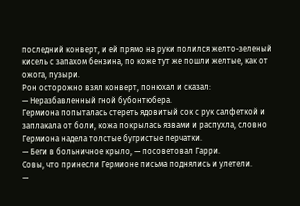последний конверт, и ей прямо на руки полился желто-зеленый кисель с запахом бензина, по коже тут же пошли желтые, как от ожога, пузыри.
Рон осторожно взял конверт, понюхал и сказал:
— Неразбавленный гной бубонтюбера.
Гермиона попыталась стереть ядовитый сок с рук салфеткой и заплакала от боли, кожа покрылась язвами и распухла, словно Гермиона надела толстые бугристые перчатки.
— Беги в больничное крыло, — посоветовал Гарри.
Совы, что принесли Гермионе письма поднялись и улетели.
—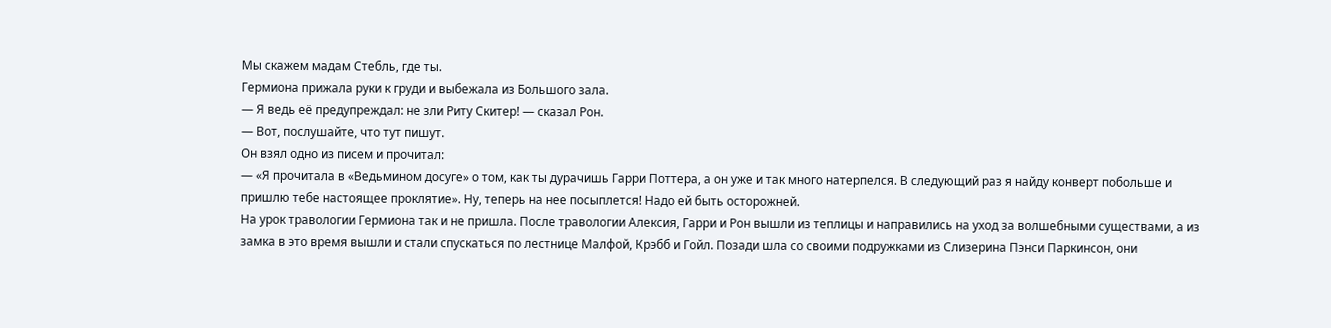Мы скажем мадам Стебль, где ты.
Гермиона прижала руки к груди и выбежала из Большого зала.
— Я ведь её предупреждал: не зли Риту Скитер! — сказал Рон.
— Вот, послушайте, что тут пишут.
Он взял одно из писем и прочитал:
— «Я прочитала в «Ведьмином досуге» о том, как ты дурачишь Гарри Поттера, а он уже и так много натерпелся. В следующий раз я найду конверт побольше и пришлю тебе настоящее проклятие». Ну, теперь на нее посыплется! Надо ей быть осторожней.
На урок травологии Гермиона так и не пришла. После травологии Алексия, Гарри и Рон вышли из теплицы и направились на уход за волшебными существами, а из замка в это время вышли и стали спускаться по лестнице Малфой, Крэбб и Гойл. Позади шла со своими подружками из Слизерина Пэнси Паркинсон, они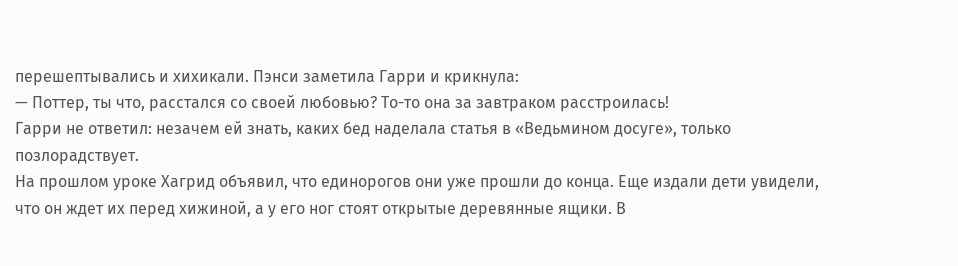перешептывались и хихикали. Пэнси заметила Гарри и крикнула:
— Поттер, ты что, расстался со своей любовью? То-то она за завтраком расстроилась!
Гарри не ответил: незачем ей знать, каких бед наделала статья в «Ведьмином досуге», только позлорадствует.
На прошлом уроке Хагрид объявил, что единорогов они уже прошли до конца. Еще издали дети увидели, что он ждет их перед хижиной, а у его ног стоят открытые деревянные ящики. В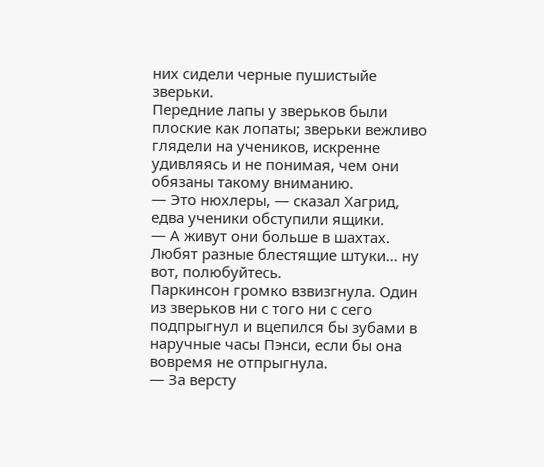них сидели черные пушистыйе зверьки.
Передние лапы у зверьков были плоские как лопаты; зверьки вежливо глядели на учеников, искренне удивляясь и не понимая, чем они обязаны такому вниманию.
— Это нюхлеры, — сказал Хагрид, едва ученики обступили ящики.
— А живут они больше в шахтах. Любят разные блестящие штуки... ну вот, полюбуйтесь.
Паркинсон громко взвизгнула. Один из зверьков ни с того ни с сего подпрыгнул и вцепился бы зубами в наручные часы Пэнси, если бы она вовремя не отпрыгнула.
— За версту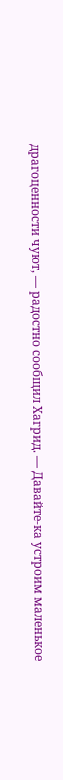драгоценности чуют, — радостно сообщил Хагрид. — Давайте-ка устроим маленькое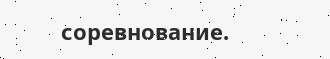соревнование.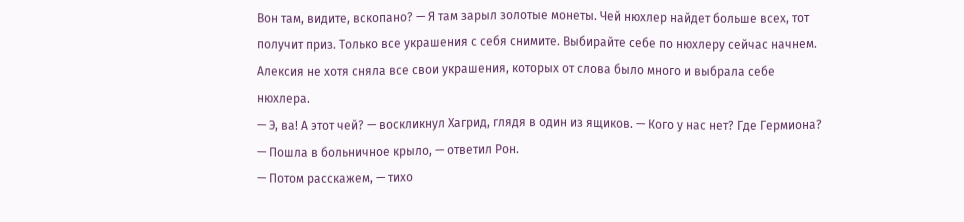Вон там, видите, вскопано? — Я там зарыл золотые монеты. Чей нюхлер найдет больше всех, тот получит приз. Только все украшения с себя снимите. Выбирайте себе по нюхлеру сейчас начнем.
Алексия не хотя сняла все свои украшения, которых от слова было много и выбрала себе нюхлера.
— Э, ва! А этот чей? — воскликнул Хагрид, глядя в один из ящиков. — Кого у нас нет? Где Гермиона?
— Пошла в больничное крыло, — ответил Рон.
— Потом расскажем, — тихо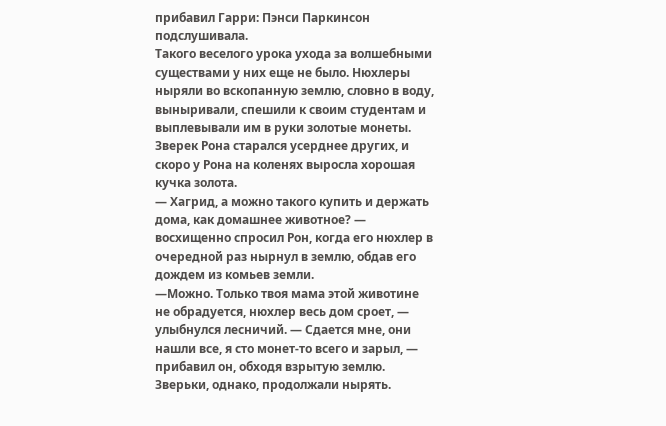прибавил Гарри: Пэнси Паркинсон подслушивала.
Такого веселого урока ухода за волшебными существами у них еще не было. Нюхлеры ныряли во вскопанную землю, словно в воду, выныривали, спешили к своим студентам и выплевывали им в руки золотые монеты. Зверек Рона старался усерднее других, и скоро у Рона на коленях выросла хорошая кучка золота.
— Хагрид, а можно такого купить и держать дома, как домашнее животное? — восхищенно спросил Рон, когда его нюхлер в очередной раз нырнул в землю, обдав его дождем из комьев земли.
—Можно. Только твоя мама этой животине не обрадуется, нюхлер весь дом сроет, — улыбнулся лесничий. — Сдается мне, они нашли все, я сто монет-то всего и зарыл, — прибавил он, обходя взрытую землю. Зверьки, однако, продолжали нырять.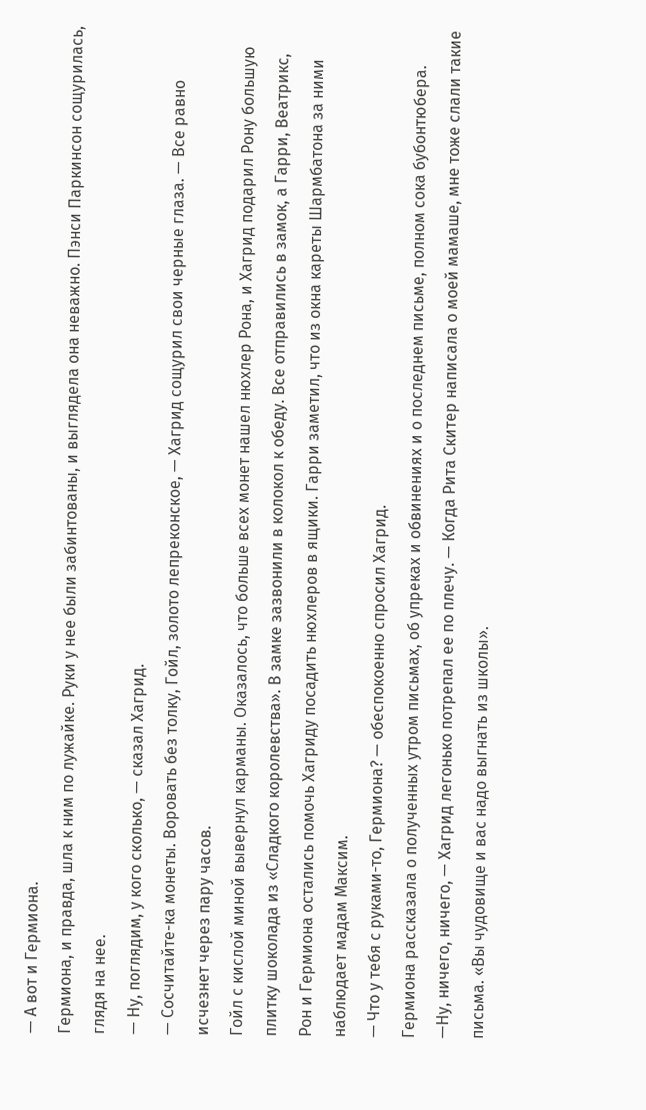— А вот и Гермиона.
Гермиона, и правда, шла к ним по лужайке. Руки у нее были забинтованы, и выглядела она неважно. Пэнси Паркинсон сощурилась, глядя на нее.
— Ну, поглядим, у кого сколько, — сказал Хагрид.
— Сосчитайте-ка монеты. Воровать без толку, Гойл, золото лепреконское, — Хагрид сощурил свои черные глаза. — Все равно исчезнет через пару часов.
Гойл с кислой миной вывернул карманы. Оказалось, что больше всех монет нашел нюхлер Рона, и Хагрид подарил Рону большую плитку шоколада из «Сладкого королевства». В замке зазвонили в колокол к обеду. Все отправились в замок, а Гарри, Веатрикс, Рон и Гермиона остались помочь Хагриду посадить нюхлеров в ящики. Гарри заметил, что из окна кареты Шармбатона за ними наблюдает мадам Максим.
— Что у тебя с руками-то, Гермиона? — обеспокоенно спросил Хагрид.
Гермиона рассказала о полученных утром письмах, об упреках и обвинениях и о последнем письме, полном сока бубонтюбера.
—Ну, ничего, ничего, — Хагрид легонько потрепал ее по плечу. — Когда Рита Скитер написала о моей мамаше, мне тоже слали такие письма. «Вы чудовище и вас надо выгнать из школы».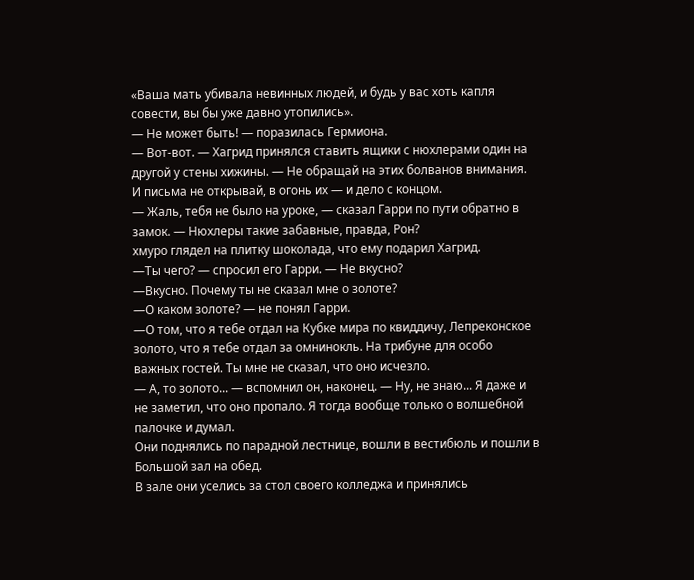«Ваша мать убивала невинных людей, и будь у вас хоть капля совести, вы бы уже давно утопились».
— Не может быть! — поразилась Гермиона.
— Вот-вот. — Хагрид принялся ставить ящики с нюхлерами один на другой у стены хижины. — Не обращай на этих болванов внимания. И письма не открывай, в огонь их — и дело с концом.
— Жаль, тебя не было на уроке, — сказал Гарри по пути обратно в замок. — Нюхлеры такие забавные, правда, Рон?
хмуро глядел на плитку шоколада, что ему подарил Хагрид.
—Ты чего? — спросил его Гарри. — Не вкусно?
—Вкусно. Почему ты не сказал мне о золоте?
—О каком золоте? — не понял Гарри.
—О том, что я тебе отдал на Кубке мира по квиддичу, Лепреконское золото, что я тебе отдал за омнинокль. На трибуне для особо важных гостей. Ты мне не сказал, что оно исчезло.
— А, то золото... — вспомнил он, наконец. — Ну, не знаю... Я даже и не заметил, что оно пропало. Я тогда вообще только о волшебной палочке и думал.
Они поднялись по парадной лестнице, вошли в вестибюль и пошли в Большой зал на обед.
В зале они уселись за стол своего колледжа и принялись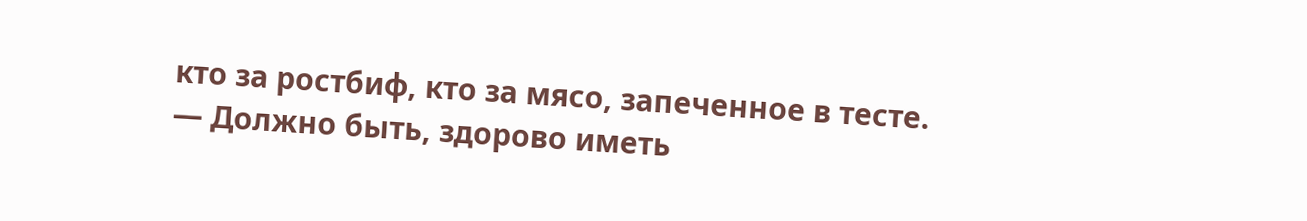кто за ростбиф, кто за мясо, запеченное в тесте.
— Должно быть, здорово иметь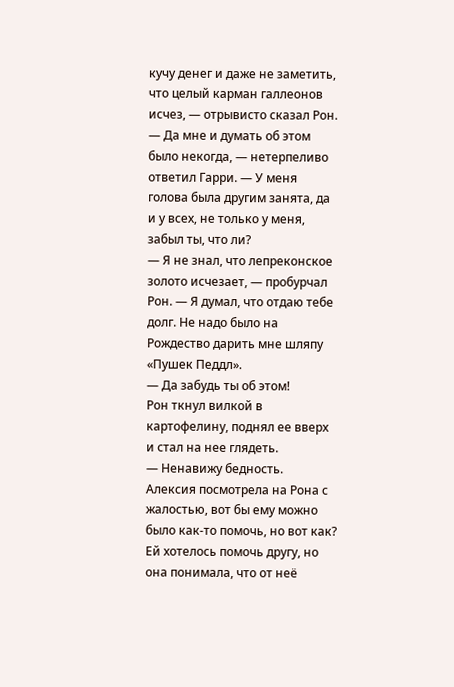кучу денег и даже не заметить, что целый карман галлеонов исчез, — отрывисто сказал Рон.
— Да мне и думать об этом было некогда, — нетерпеливо ответил Гарри. — У меня голова была другим занята, да и у всех, не только у меня, забыл ты, что ли?
— Я не знал, что лепреконское золото исчезает, — пробурчал Рон. — Я думал, что отдаю тебе долг. Не надо было на Рождество дарить мне шляпу «Пушек Педдл».
— Да забудь ты об этом!
Рон ткнул вилкой в картофелину, поднял ее вверх и стал на нее глядеть.
— Ненавижу бедность.
Алексия посмотрела на Рона с жалостью, вот бы ему можно было как-то помочь, но вот как? Ей хотелось помочь другу, но она понимала, что от неё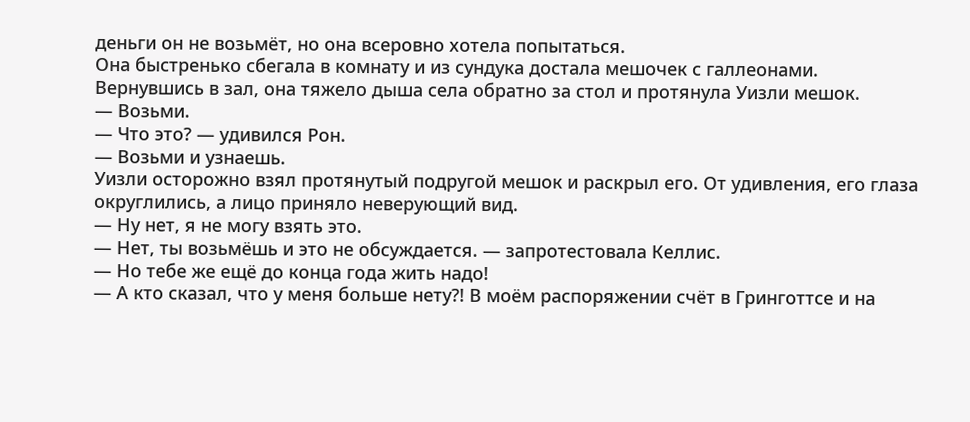деньги он не возьмёт, но она всеровно хотела попытаться.
Она быстренько сбегала в комнату и из сундука достала мешочек с галлеонами.
Вернувшись в зал, она тяжело дыша села обратно за стол и протянула Уизли мешок.
— Возьми.
— Что это? — удивился Рон.
— Возьми и узнаешь.
Уизли осторожно взял протянутый подругой мешок и раскрыл его. От удивления, его глаза округлились, а лицо приняло неверующий вид.
— Ну нет, я не могу взять это.
— Нет, ты возьмёшь и это не обсуждается. — запротестовала Келлис.
— Но тебе же ещё до конца года жить надо!
— А кто сказал, что у меня больше нету?! В моём распоряжении счёт в Гринготтсе и на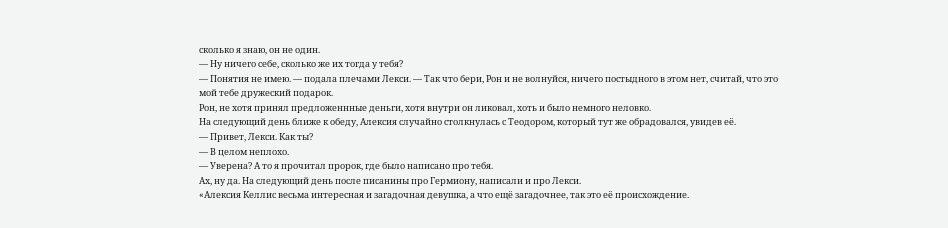сколько я знаю, он не один.
— Ну ничего себе, сколько же их тогда у тебя?
— Понятия не имею. — подала плечами Лекси. — Так что бери, Рон и не волнуйся, ничего постыдного в этом нет, считай, что это мой тебе дружеский подарок.
Рон, не хотя принял предложеннные деньги, хотя внутри он ликовал, хоть и было немного неловко.
На следующий день ближе к обеду, Алексия случайно столкнулась с Теодором, который тут же обрадовался, увидев её.
— Привет, Лекси. Как ты?
— В целом неплохо.
— Уверена? А то я прочитал пророк, где было написано про тебя.
Ах, ну да. На следующий день после писанины про Гермиону, написали и про Лекси.
«Алексия Келлис весьма интересная и загадочная девушка, а что ещё загадочнее, так это её происхождение.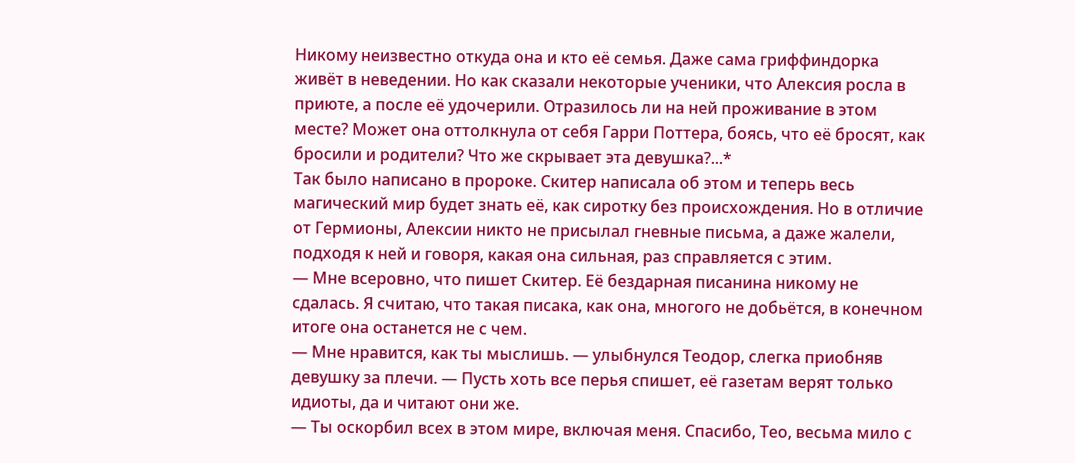Никому неизвестно откуда она и кто её семья. Даже сама гриффиндорка живёт в неведении. Но как сказали некоторые ученики, что Алексия росла в приюте, а после её удочерили. Отразилось ли на ней проживание в этом месте? Может она оттолкнула от себя Гарри Поттера, боясь, что её бросят, как бросили и родители? Что же скрывает эта девушка?...*
Так было написано в пророке. Скитер написала об этом и теперь весь магический мир будет знать её, как сиротку без происхождения. Но в отличие от Гермионы, Алексии никто не присылал гневные письма, а даже жалели, подходя к ней и говоря, какая она сильная, раз справляется с этим.
— Мне всеровно, что пишет Скитер. Её бездарная писанина никому не сдалась. Я считаю, что такая писака, как она, многого не добьётся, в конечном итоге она останется не с чем.
— Мне нравится, как ты мыслишь. — улыбнулся Теодор, слегка приобняв девушку за плечи. — Пусть хоть все перья спишет, её газетам верят только идиоты, да и читают они же.
— Ты оскорбил всех в этом мире, включая меня. Спасибо, Тео, весьма мило с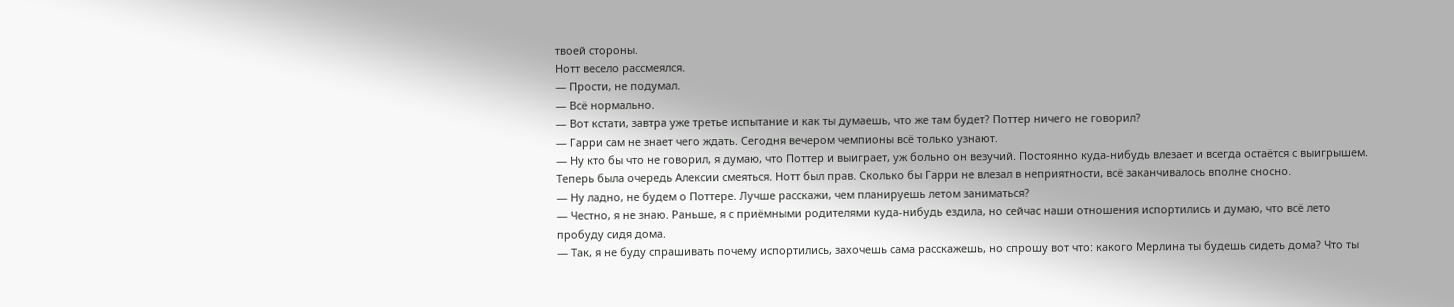твоей стороны.
Нотт весело рассмеялся.
— Прости, не подумал.
— Всё нормально.
— Вот кстати, завтра уже третье испытание и как ты думаешь, что же там будет? Поттер ничего не говорил?
— Гарри сам не знает чего ждать. Сегодня вечером чемпионы всё только узнают.
— Ну кто бы что не говорил, я думаю, что Поттер и выиграет, уж больно он везучий. Постоянно куда-нибудь влезает и всегда остаётся с выигрышем.
Теперь была очередь Алексии смеяться. Нотт был прав. Сколько бы Гарри не влезал в неприятности, всё заканчивалось вполне сносно.
— Ну ладно, не будем о Поттере. Лучше расскажи, чем планируешь летом заниматься?
— Честно, я не знаю. Раньше, я с приёмными родителями куда-нибудь ездила, но сейчас наши отношения испортились и думаю, что всё лето пробуду сидя дома.
— Так, я не буду спрашивать почему испортились, захочешь сама расскажешь, но спрошу вот что: какого Мерлина ты будешь сидеть дома? Что ты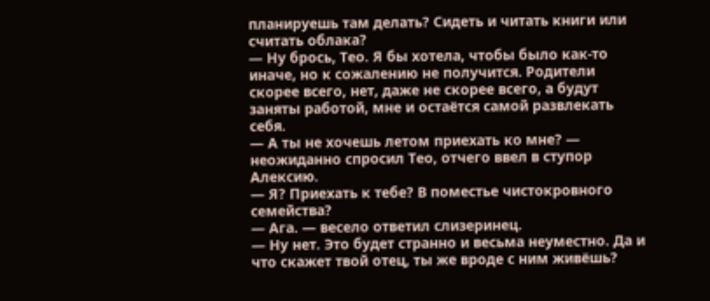планируешь там делать? Сидеть и читать книги или считать облака?
— Ну брось, Тео. Я бы хотела, чтобы было как-то иначе, но к сожалению не получится. Родители скорее всего, нет, даже не скорее всего, а будут заняты работой, мне и остаётся самой развлекать себя.
— А ты не хочешь летом приехать ко мне? — неожиданно спросил Тео, отчего ввел в ступор Алексию.
— Я? Приехать к тебе? В поместье чистокровного семейства?
— Ага. — весело ответил слизеринец.
— Ну нет. Это будет странно и весьма неуместно. Да и что скажет твой отец, ты же вроде с ним живёшь?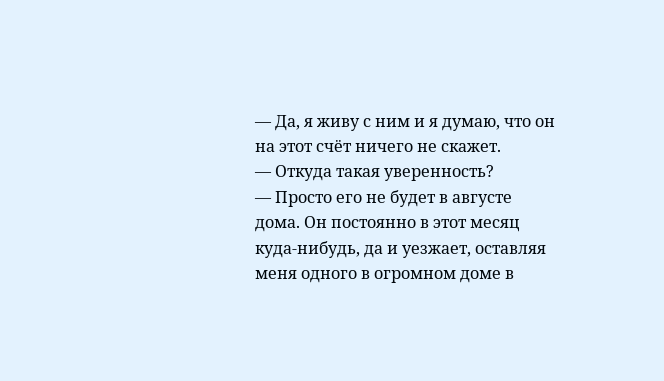— Да, я живу с ним и я думаю, что он на этот счёт ничего не скажет.
— Откуда такая уверенность?
— Просто его не будет в августе дома. Он постоянно в этот месяц куда-нибудь, да и уезжает, оставляя меня одного в огромном доме в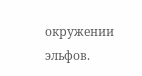окружении эльфов.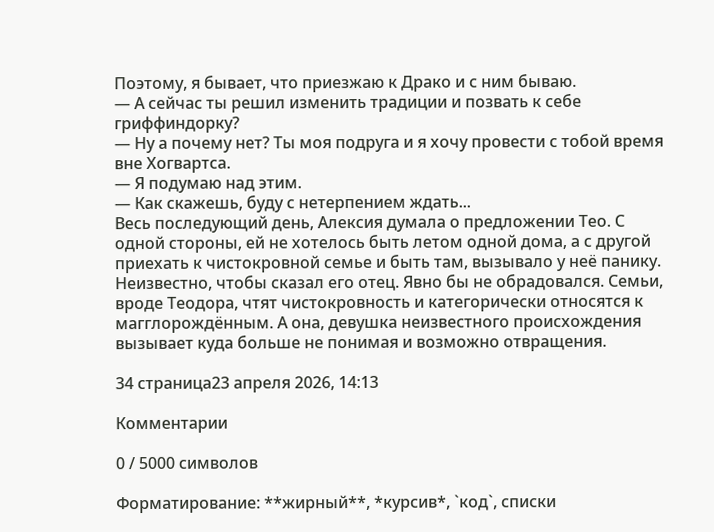Поэтому, я бывает, что приезжаю к Драко и с ним бываю.
— А сейчас ты решил изменить традиции и позвать к себе гриффиндорку?
— Ну а почему нет? Ты моя подруга и я хочу провести с тобой время вне Хогвартса.
— Я подумаю над этим.
— Как скажешь, буду с нетерпением ждать...
Весь последующий день, Алексия думала о предложении Тео. С одной стороны, ей не хотелось быть летом одной дома, а с другой приехать к чистокровной семье и быть там, вызывало у неё панику. Неизвестно, чтобы сказал его отец. Явно бы не обрадовался. Семьи, вроде Теодора, чтят чистокровность и категорически относятся к магглорождённым. А она, девушка неизвестного происхождения вызывает куда больше не понимая и возможно отвращения.

34 страница23 апреля 2026, 14:13

Комментарии

0 / 5000 символов

Форматирование: **жирный**, *курсив*, `код`, списки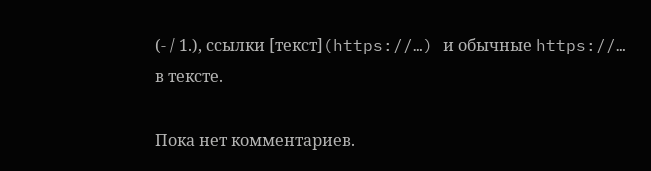(- / 1.), ссылки [текст](https://…) и обычные https://… в тексте.

Пока нет комментариев.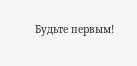Будьте первым!